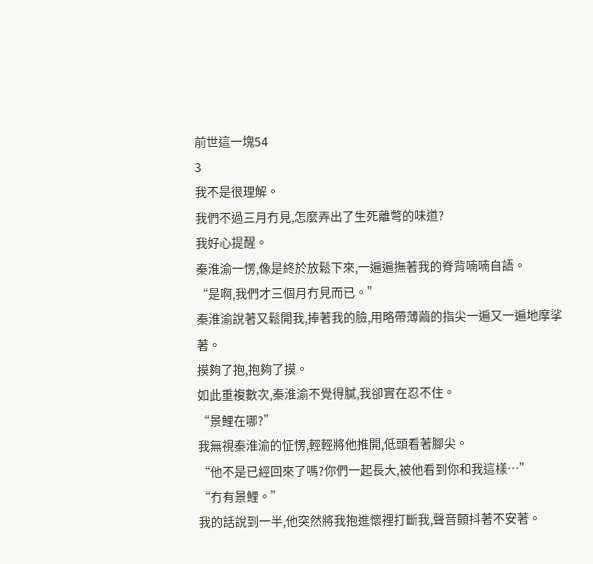前世這一塊54
3
我不是很理解。
我們不過三月冇見,怎麼弄出了生死離彆的味道?
我好心提醒。
秦淮渝一愣,像是終於放鬆下來,一遍遍撫著我的脊背喃喃自語。
“是啊,我們才三個月冇見而已。”
秦淮渝說著又鬆開我,捧著我的臉,用略帶薄繭的指尖一遍又一遍地摩挲著。
摸夠了抱,抱夠了摸。
如此重複數次,秦淮渝不覺得膩,我卻實在忍不住。
“景鯉在哪?”
我無視秦淮渝的怔愣,輕輕將他推開,低頭看著腳尖。
“他不是已經回來了嗎?你們一起長大,被他看到你和我這樣…”
“冇有景鯉。”
我的話說到一半,他突然將我抱進懷裡打斷我,聲音顫抖著不安著。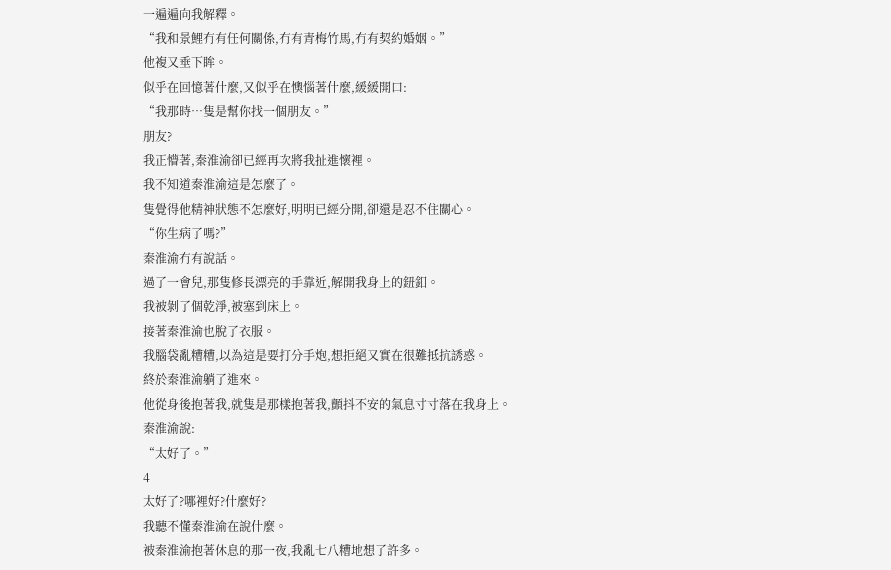一遍遍向我解釋。
“我和景鯉冇有任何關係,冇有青梅竹馬,冇有契約婚姻。”
他複又垂下眸。
似乎在回憶著什麼,又似乎在懊惱著什麼,緩緩開口:
“我那時…隻是幫你找一個朋友。”
朋友?
我正懵著,秦淮渝卻已經再次將我扯進懷裡。
我不知道秦淮渝這是怎麼了。
隻覺得他精神狀態不怎麼好,明明已經分開,卻還是忍不住關心。
“你生病了嗎?”
秦淮渝冇有說話。
過了一會兒,那隻修長漂亮的手靠近,解開我身上的鈕釦。
我被剝了個乾淨,被塞到床上。
接著秦淮渝也脫了衣服。
我腦袋亂糟糟,以為這是要打分手炮,想拒絕又實在很難抵抗誘惑。
終於秦淮渝躺了進來。
他從身後抱著我,就隻是那樣抱著我,顫抖不安的氣息寸寸落在我身上。
秦淮渝說:
“太好了。”
4
太好了?哪裡好?什麼好?
我聽不懂秦淮渝在說什麼。
被秦淮渝抱著休息的那一夜,我亂七八糟地想了許多。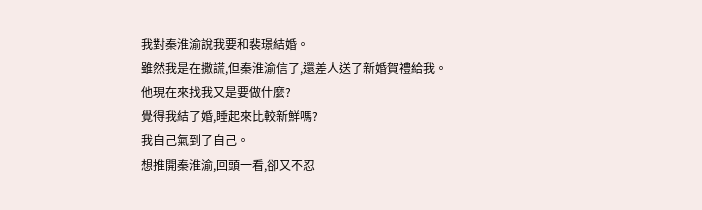我對秦淮渝說我要和裴璟結婚。
雖然我是在撒謊,但秦淮渝信了,還差人送了新婚賀禮給我。
他現在來找我又是要做什麼?
覺得我結了婚,睡起來比較新鮮嗎?
我自己氣到了自己。
想推開秦淮渝,回頭一看,卻又不忍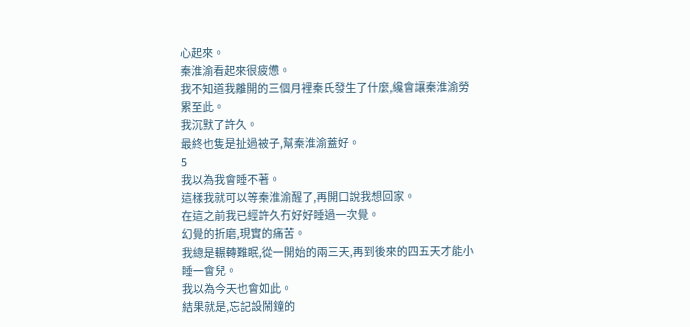心起來。
秦淮渝看起來很疲憊。
我不知道我離開的三個月裡秦氏發生了什麼,纔會讓秦淮渝勞累至此。
我沉默了許久。
最終也隻是扯過被子,幫秦淮渝蓋好。
5
我以為我會睡不著。
這樣我就可以等秦淮渝醒了,再開口說我想回家。
在這之前我已經許久冇好好睡過一次覺。
幻覺的折磨,現實的痛苦。
我總是輾轉難眠,從一開始的兩三天,再到後來的四五天才能小睡一會兒。
我以為今天也會如此。
結果就是,忘記設鬧鐘的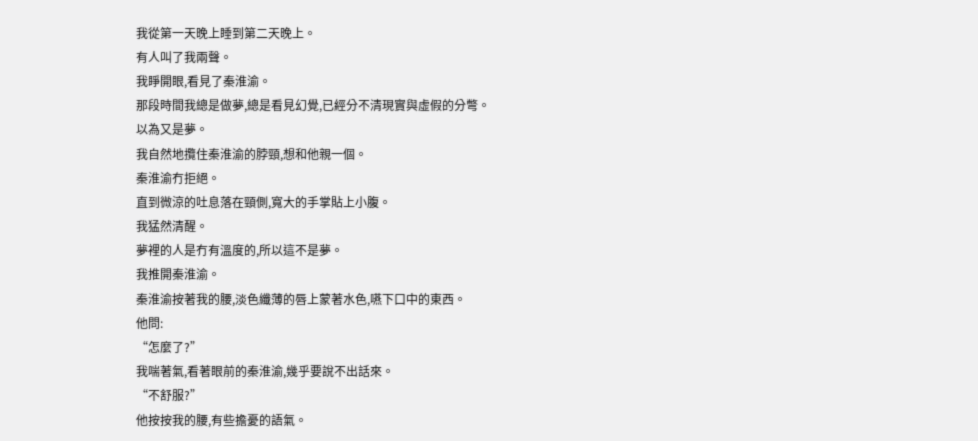我從第一天晚上睡到第二天晚上。
有人叫了我兩聲。
我睜開眼,看見了秦淮渝。
那段時間我總是做夢,總是看見幻覺,已經分不清現實與虛假的分彆。
以為又是夢。
我自然地攬住秦淮渝的脖頸,想和他親一個。
秦淮渝冇拒絕。
直到微涼的吐息落在頸側,寬大的手掌貼上小腹。
我猛然清醒。
夢裡的人是冇有溫度的,所以這不是夢。
我推開秦淮渝。
秦淮渝按著我的腰,淡色纖薄的唇上蒙著水色,嚥下口中的東西。
他問:
“怎麼了?”
我喘著氣,看著眼前的秦淮渝,幾乎要說不出話來。
“不舒服?”
他按按我的腰,有些擔憂的語氣。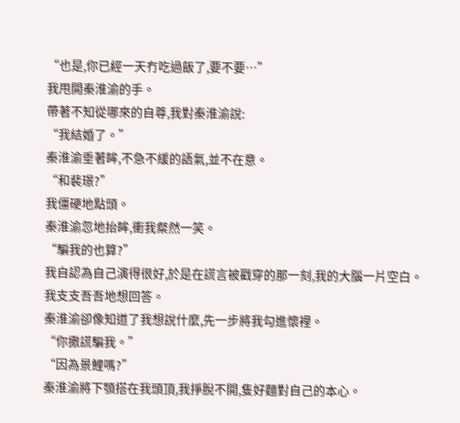“也是,你已經一天冇吃過飯了,要不要…”
我甩開秦淮渝的手。
帶著不知從哪來的自尊,我對秦淮渝說:
“我結婚了。”
秦淮渝垂著眸,不急不緩的語氣,並不在意。
“和裴璟?”
我僵硬地點頭。
秦淮渝忽地抬眸,衝我粲然一笑。
“騙我的也算?”
我自認為自己演得很好,於是在謊言被戳穿的那一刻,我的大腦一片空白。
我支支吾吾地想回答。
秦淮渝卻像知道了我想說什麼,先一步將我勾進懷裡。
“你撒謊騙我。”
“因為景鯉嗎?”
秦淮渝將下顎搭在我頭頂,我掙脫不開,隻好麵對自己的本心。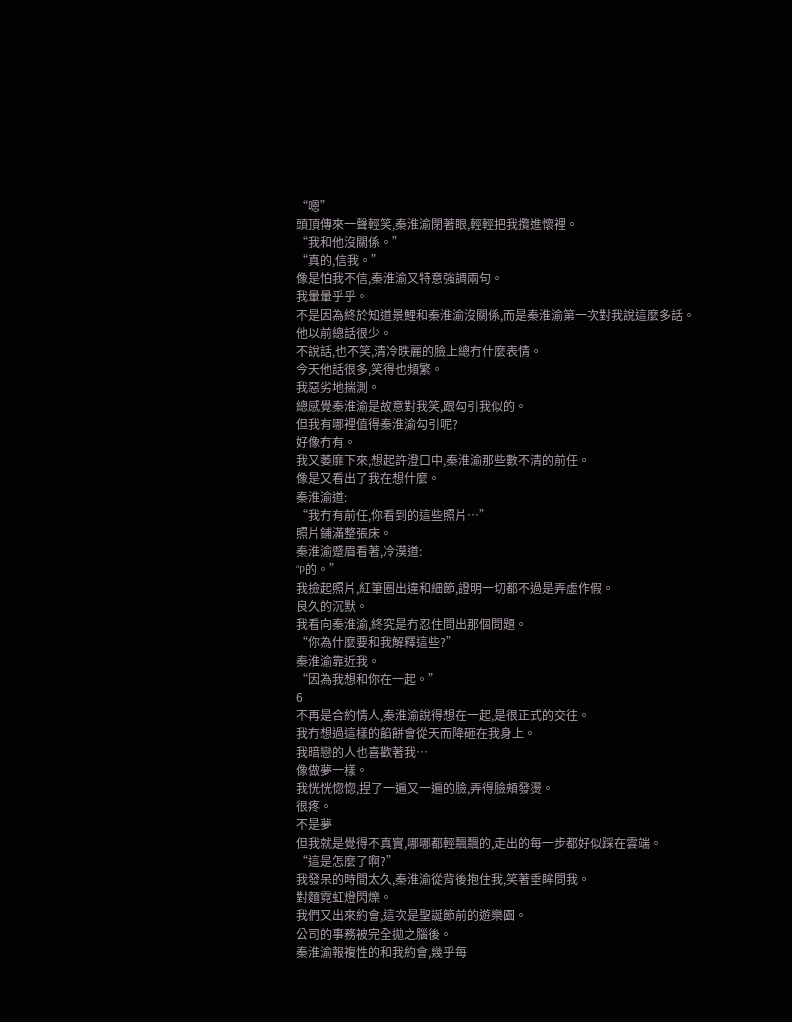“嗯”
頭頂傳來一聲輕笑,秦淮渝閉著眼,輕輕把我攬進懷裡。
“我和他沒關係。”
“真的,信我。”
像是怕我不信,秦淮渝又特意強調兩句。
我暈暈乎乎。
不是因為終於知道景鯉和秦淮渝沒關係,而是秦淮渝第一次對我說這麼多話。
他以前總話很少。
不說話,也不笑,清冷昳麗的臉上總冇什麼表情。
今天他話很多,笑得也頻繁。
我惡劣地揣測。
總感覺秦淮渝是故意對我笑,跟勾引我似的。
但我有哪裡值得秦淮渝勾引呢?
好像冇有。
我又萎靡下來,想起許澄口中,秦淮渝那些數不清的前任。
像是又看出了我在想什麼。
秦淮渝道:
“我冇有前任,你看到的這些照片…”
照片鋪滿整張床。
秦淮渝蹙眉看著,冷漠道:
“P的。”
我撿起照片,紅筆圈出違和細節,證明一切都不過是弄虛作假。
良久的沉默。
我看向秦淮渝,終究是冇忍住問出那個問題。
“你為什麼要和我解釋這些?”
秦淮渝靠近我。
“因為我想和你在一起。”
6
不再是合約情人,秦淮渝說得想在一起,是很正式的交往。
我冇想過這樣的餡餅會從天而降砸在我身上。
我暗戀的人也喜歡著我…
像做夢一樣。
我恍恍惚惚,捏了一遍又一遍的臉,弄得臉頰發燙。
很疼。
不是夢
但我就是覺得不真實,哪哪都輕飄飄的,走出的每一步都好似踩在雲端。
“這是怎麼了啊?”
我發呆的時間太久,秦淮渝從背後抱住我,笑著垂眸問我。
對麵霓虹燈閃爍。
我們又出來約會,這次是聖誕節前的遊樂園。
公司的事務被完全拋之腦後。
秦淮渝報複性的和我約會,幾乎每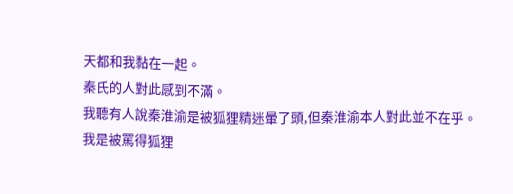天都和我黏在一起。
秦氏的人對此感到不滿。
我聽有人說秦淮渝是被狐狸精迷暈了頭,但秦淮渝本人對此並不在乎。
我是被罵得狐狸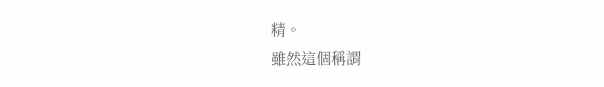精。
雖然這個稱謂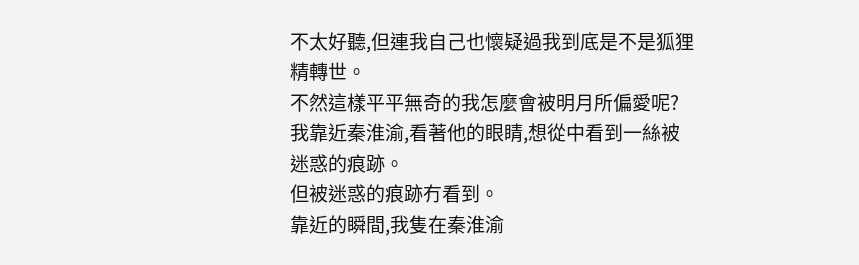不太好聽,但連我自己也懷疑過我到底是不是狐狸精轉世。
不然這樣平平無奇的我怎麼會被明月所偏愛呢?
我靠近秦淮渝,看著他的眼睛,想從中看到一絲被迷惑的痕跡。
但被迷惑的痕跡冇看到。
靠近的瞬間,我隻在秦淮渝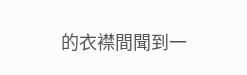的衣襟間聞到一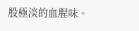股極淡的血腥味。